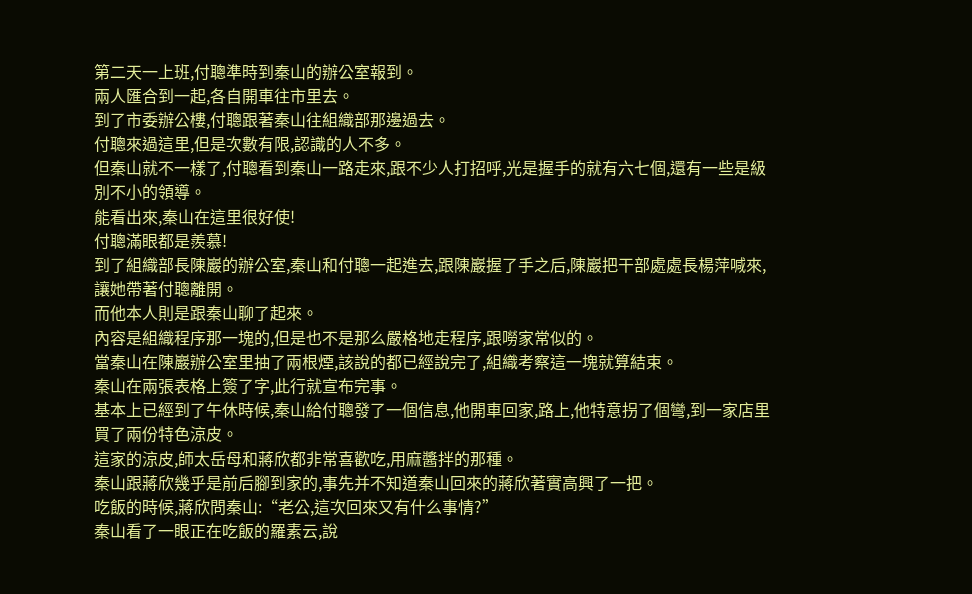第二天一上班,付聰準時到秦山的辦公室報到。
兩人匯合到一起,各自開車往市里去。
到了市委辦公樓,付聰跟著秦山往組織部那邊過去。
付聰來過這里,但是次數有限,認識的人不多。
但秦山就不一樣了,付聰看到秦山一路走來,跟不少人打招呼,光是握手的就有六七個,還有一些是級別不小的領導。
能看出來,秦山在這里很好使!
付聰滿眼都是羨慕!
到了組織部長陳巖的辦公室,秦山和付聰一起進去,跟陳巖握了手之后,陳巖把干部處處長楊萍喊來,讓她帶著付聰離開。
而他本人則是跟秦山聊了起來。
內容是組織程序那一塊的,但是也不是那么嚴格地走程序,跟嘮家常似的。
當秦山在陳巖辦公室里抽了兩根煙,該說的都已經說完了,組織考察這一塊就算結束。
秦山在兩張表格上簽了字,此行就宣布完事。
基本上已經到了午休時候,秦山給付聰發了一個信息,他開車回家,路上,他特意拐了個彎,到一家店里買了兩份特色涼皮。
這家的涼皮,師太岳母和蔣欣都非常喜歡吃,用麻醬拌的那種。
秦山跟蔣欣幾乎是前后腳到家的,事先并不知道秦山回來的蔣欣著實高興了一把。
吃飯的時候,蔣欣問秦山:“老公,這次回來又有什么事情?”
秦山看了一眼正在吃飯的羅素云,說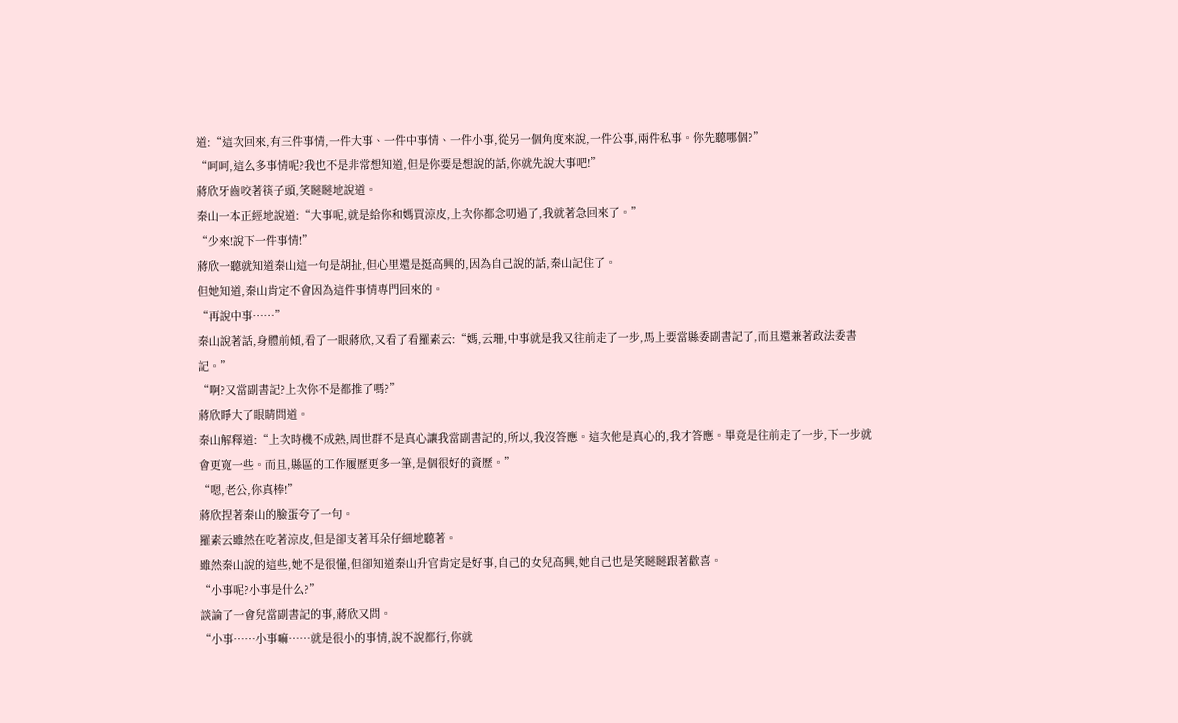道:“這次回來,有三件事情,一件大事、一件中事情、一件小事,從另一個角度來說,一件公事,兩件私事。你先聽哪個?”
“呵呵,這么多事情呢?我也不是非常想知道,但是你要是想說的話,你就先說大事吧!”
蔣欣牙齒咬著筷子頭,笑瞇瞇地說道。
秦山一本正經地說道:“大事呢,就是給你和媽買涼皮,上次你都念叨過了,我就著急回來了。”
“少來!說下一件事情!”
蔣欣一聽就知道秦山這一句是胡扯,但心里還是挺高興的,因為自己說的話,秦山記住了。
但她知道,秦山肯定不會因為這件事情專門回來的。
“再說中事……”
秦山說著話,身體前傾,看了一眼蔣欣,又看了看羅素云:“媽,云珊,中事就是我又往前走了一步,馬上要當縣委副書記了,而且還兼著政法委書記。”
“啊?又當副書記?上次你不是都推了嗎?”
蔣欣睜大了眼睛問道。
秦山解釋道:“上次時機不成熟,周世群不是真心讓我當副書記的,所以,我沒答應。這次他是真心的,我才答應。畢竟是往前走了一步,下一步就會更寬一些。而且,縣區的工作履歷更多一筆,是個很好的資歷。”
“嗯,老公,你真棒!”
蔣欣捏著秦山的臉蛋夸了一句。
羅素云雖然在吃著涼皮,但是卻支著耳朵仔細地聽著。
雖然秦山說的這些,她不是很懂,但卻知道秦山升官肯定是好事,自己的女兒高興,她自己也是笑瞇瞇跟著歡喜。
“小事呢?小事是什么?”
談論了一會兒當副書記的事,蔣欣又問。
“小事……小事嘛……就是很小的事情,說不說都行,你就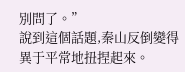別問了。”
說到這個話題,秦山反倒變得異于平常地扭捏起來。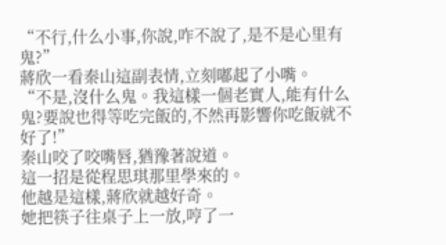“不行,什么小事,你說,咋不說了,是不是心里有鬼?”
蔣欣一看秦山這副表情,立刻嘟起了小嘴。
“不是,沒什么鬼。我這樣一個老實人,能有什么鬼?要說也得等吃完飯的,不然再影響你吃飯就不好了!”
秦山咬了咬嘴唇,猶豫著說道。
這一招是從程思琪那里學來的。
他越是這樣,蔣欣就越好奇。
她把筷子往桌子上一放,哼了一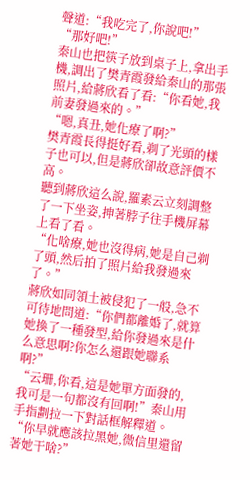聲道:“我吃完了,你說吧!”
“那好吧!”
秦山也把筷子放到桌子上,拿出手機,調出了樊青霞發給秦山的那張照片,給蔣欣看了看:“你看她,我前妻發過來的。”
“嗯,真丑,她化療了啊?”
樊青霞長得挺好看,剃了光頭的樣子也可以,但是蔣欣卻故意評價不高。
聽到蔣欣這么說,羅素云立刻調整了一下坐姿,抻著脖子往手機屏幕上看了看。
“化啥療,她也沒得病,她是自己剃了頭,然后拍了照片給我發過來了。”
蔣欣如同領土被侵犯了一般,急不可待地問道:“你們都離婚了,就算她換了一種發型,給你發過來是什么意思啊?你怎么還跟她聯系啊?”
“云珊,你看,這是她單方面發的,我可是一句都沒有回啊!”秦山用手指劃拉一下對話框解釋道。
“你早就應該拉黑她,微信里還留著她干啥?”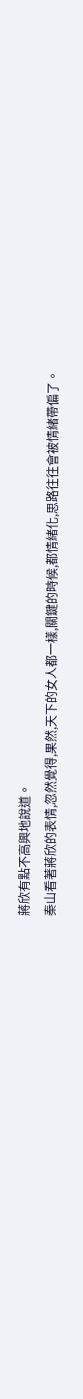蔣欣有點不高興地說道。
秦山看著蔣欣的表情,忽然覺得,果然,天下的女人都一樣,關鍵的時候,都情緒化,思路往往會被情緒帶偏了。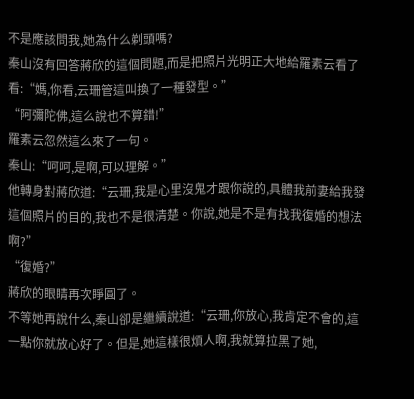不是應該問我,她為什么剃頭嗎?
秦山沒有回答蔣欣的這個問題,而是把照片光明正大地給羅素云看了看:“媽,你看,云珊管這叫換了一種發型。”
“阿彌陀佛,這么說也不算錯!”
羅素云忽然這么來了一句。
秦山:“呵呵,是啊,可以理解。”
他轉身對蔣欣道:“云珊,我是心里沒鬼才跟你說的,具體我前妻給我發這個照片的目的,我也不是很清楚。你說,她是不是有找我復婚的想法啊?”
“復婚?”
蔣欣的眼睛再次睜圓了。
不等她再說什么,秦山卻是繼續說道:“云珊,你放心,我肯定不會的,這一點你就放心好了。但是,她這樣很煩人啊,我就算拉黑了她,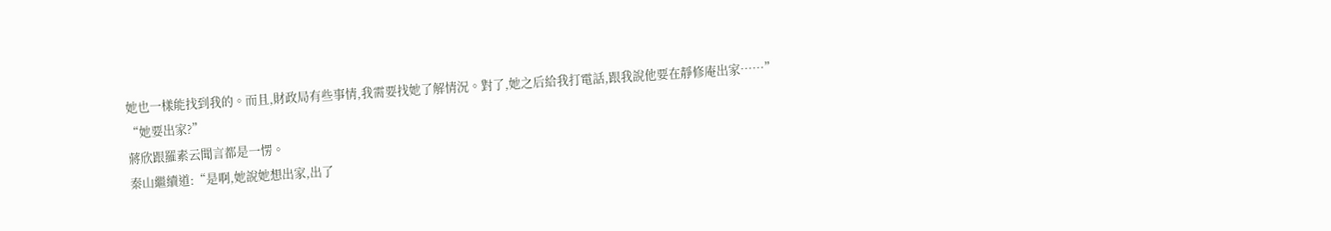她也一樣能找到我的。而且,財政局有些事情,我需要找她了解情況。對了,她之后給我打電話,跟我說他要在靜修庵出家……”
“她要出家?”
蔣欣跟羅素云聞言都是一愣。
秦山繼續道:“是啊,她說她想出家,出了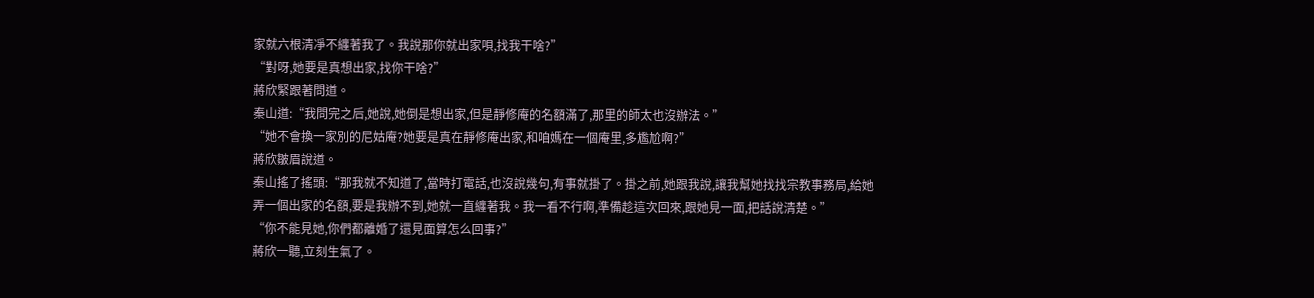家就六根清凈不纏著我了。我說那你就出家唄,找我干啥?”
“對呀,她要是真想出家,找你干啥?”
蔣欣緊跟著問道。
秦山道:“我問完之后,她說,她倒是想出家,但是靜修庵的名額滿了,那里的師太也沒辦法。”
“她不會換一家別的尼姑庵?她要是真在靜修庵出家,和咱媽在一個庵里,多尷尬啊?”
蔣欣皺眉說道。
秦山搖了搖頭:“那我就不知道了,當時打電話,也沒說幾句,有事就掛了。掛之前,她跟我說,讓我幫她找找宗教事務局,給她弄一個出家的名額,要是我辦不到,她就一直纏著我。我一看不行啊,準備趁這次回來,跟她見一面,把話說清楚。”
“你不能見她,你們都離婚了還見面算怎么回事?”
蔣欣一聽,立刻生氣了。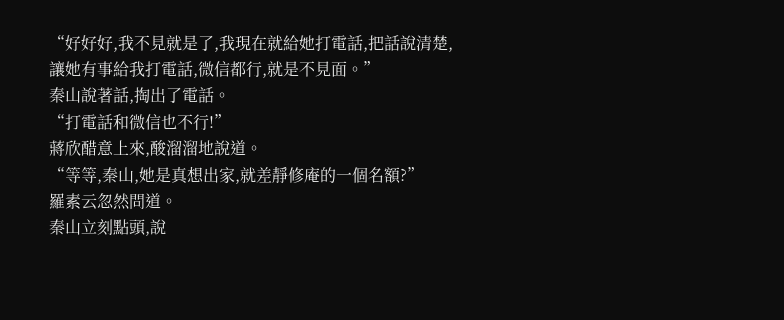“好好好,我不見就是了,我現在就給她打電話,把話說清楚,讓她有事給我打電話,微信都行,就是不見面。”
秦山說著話,掏出了電話。
“打電話和微信也不行!”
蔣欣醋意上來,酸溜溜地說道。
“等等,秦山,她是真想出家,就差靜修庵的一個名額?”
羅素云忽然問道。
秦山立刻點頭,說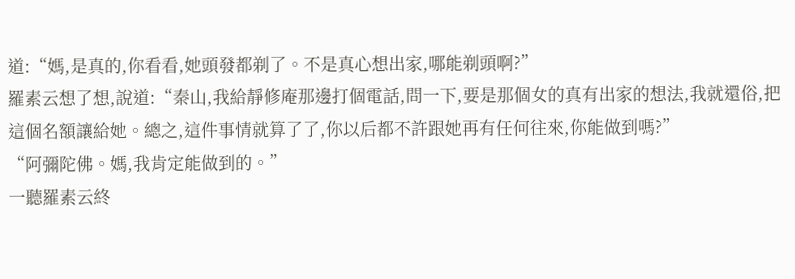道:“媽,是真的,你看看,她頭發都剃了。不是真心想出家,哪能剃頭啊?”
羅素云想了想,說道:“秦山,我給靜修庵那邊打個電話,問一下,要是那個女的真有出家的想法,我就還俗,把這個名額讓給她。總之,這件事情就算了了,你以后都不許跟她再有任何往來,你能做到嗎?”
“阿彌陀佛。媽,我肯定能做到的。”
一聽羅素云終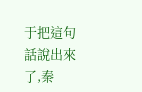于把這句話說出來了,秦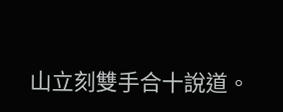山立刻雙手合十說道。